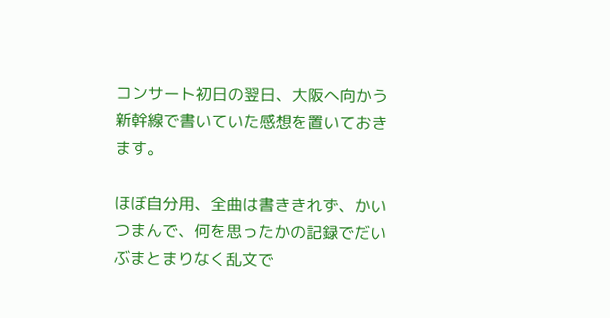コンサート初日の翌日、大阪へ向かう新幹線で書いていた感想を置いておきます。

ほぼ自分用、全曲は書ききれず、かいつまんで、何を思ったかの記録でだいぶまとまりなく乱文で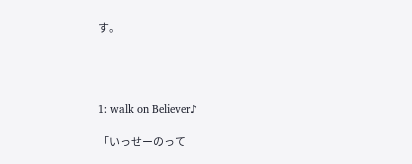す。




1: walk on Believer♪

「いっせーのって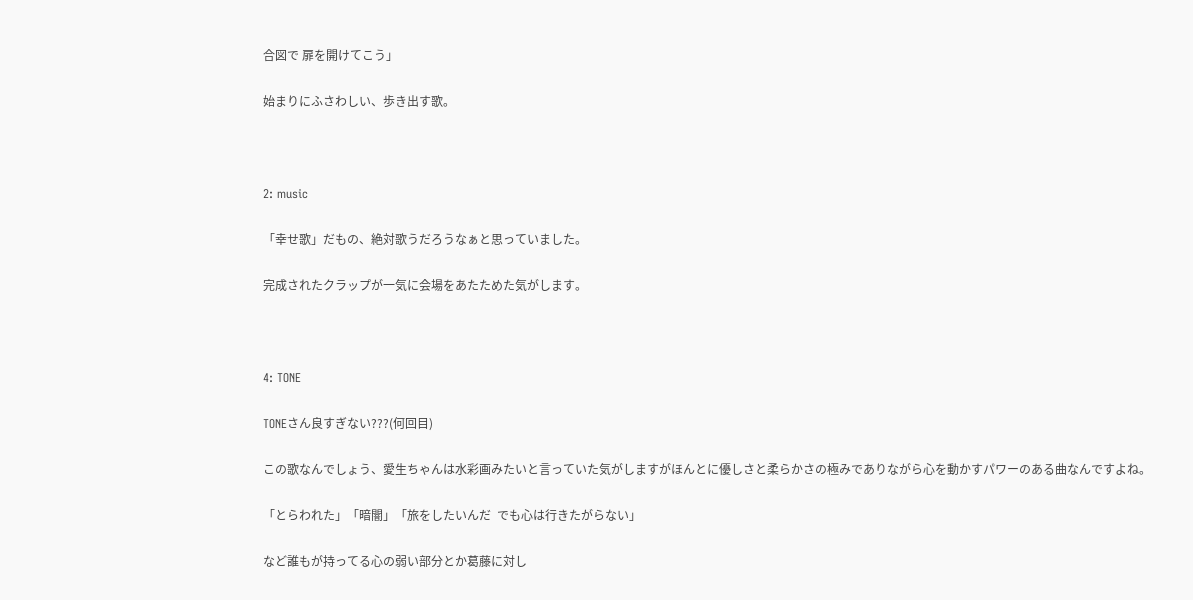合図で 扉を開けてこう」

始まりにふさわしい、歩き出す歌。



2: music

「幸せ歌」だもの、絶対歌うだろうなぁと思っていました。

完成されたクラップが一気に会場をあたためた気がします。



4: TONE

TONEさん良すぎない???(何回目)

この歌なんでしょう、愛生ちゃんは水彩画みたいと言っていた気がしますがほんとに優しさと柔らかさの極みでありながら心を動かすパワーのある曲なんですよね。

「とらわれた」「暗闇」「旅をしたいんだ  でも心は行きたがらない」

など誰もが持ってる心の弱い部分とか葛藤に対し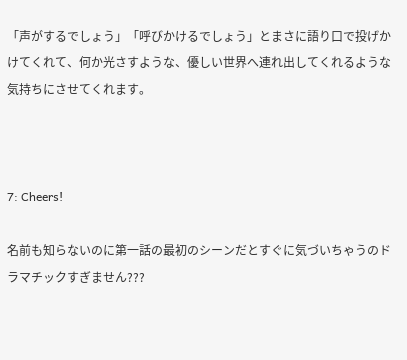「声がするでしょう」「呼びかけるでしょう」とまさに語り口で投げかけてくれて、何か光さすような、優しい世界へ連れ出してくれるような気持ちにさせてくれます。



7: Cheers!

名前も知らないのに第一話の最初のシーンだとすぐに気づいちゃうのドラマチックすぎません???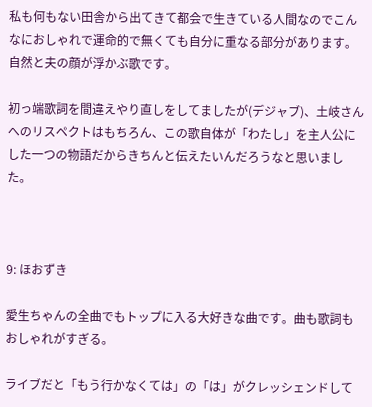私も何もない田舎から出てきて都会で生きている人間なのでこんなにおしゃれで運命的で無くても自分に重なる部分があります。自然と夫の顔が浮かぶ歌です。

初っ端歌詞を間違えやり直しをしてましたが(デジャブ)、土岐さんへのリスペクトはもちろん、この歌自体が「わたし」を主人公にした一つの物語だからきちんと伝えたいんだろうなと思いました。



9: ほおずき

愛生ちゃんの全曲でもトップに入る大好きな曲です。曲も歌詞もおしゃれがすぎる。

ライブだと「もう行かなくては」の「は」がクレッシェンドして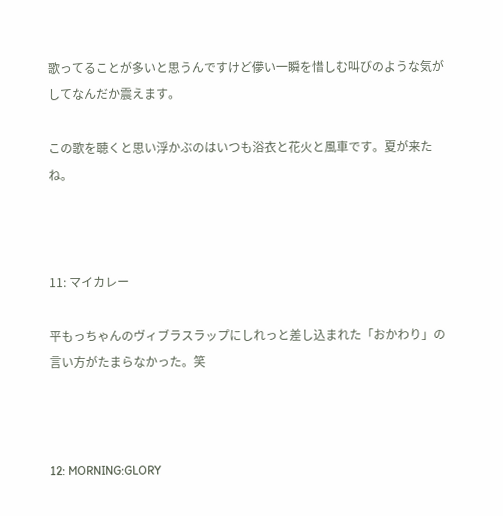歌ってることが多いと思うんですけど儚い一瞬を惜しむ叫びのような気がしてなんだか震えます。

この歌を聴くと思い浮かぶのはいつも浴衣と花火と風車です。夏が来たね。



11: マイカレー

平もっちゃんのヴィブラスラップにしれっと差し込まれた「おかわり」の言い方がたまらなかった。笑



12: MORNING:GLORY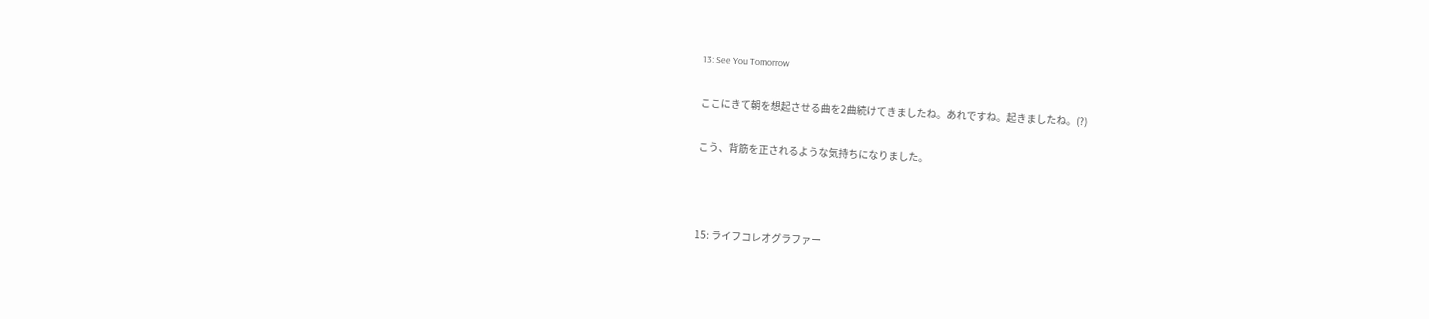13: See You Tomorrow

ここにきて朝を想起させる曲を2曲続けてきましたね。あれですね。起きましたね。(?)

こう、背筋を正されるような気持ちになりました。



15: ライフコレオグラファー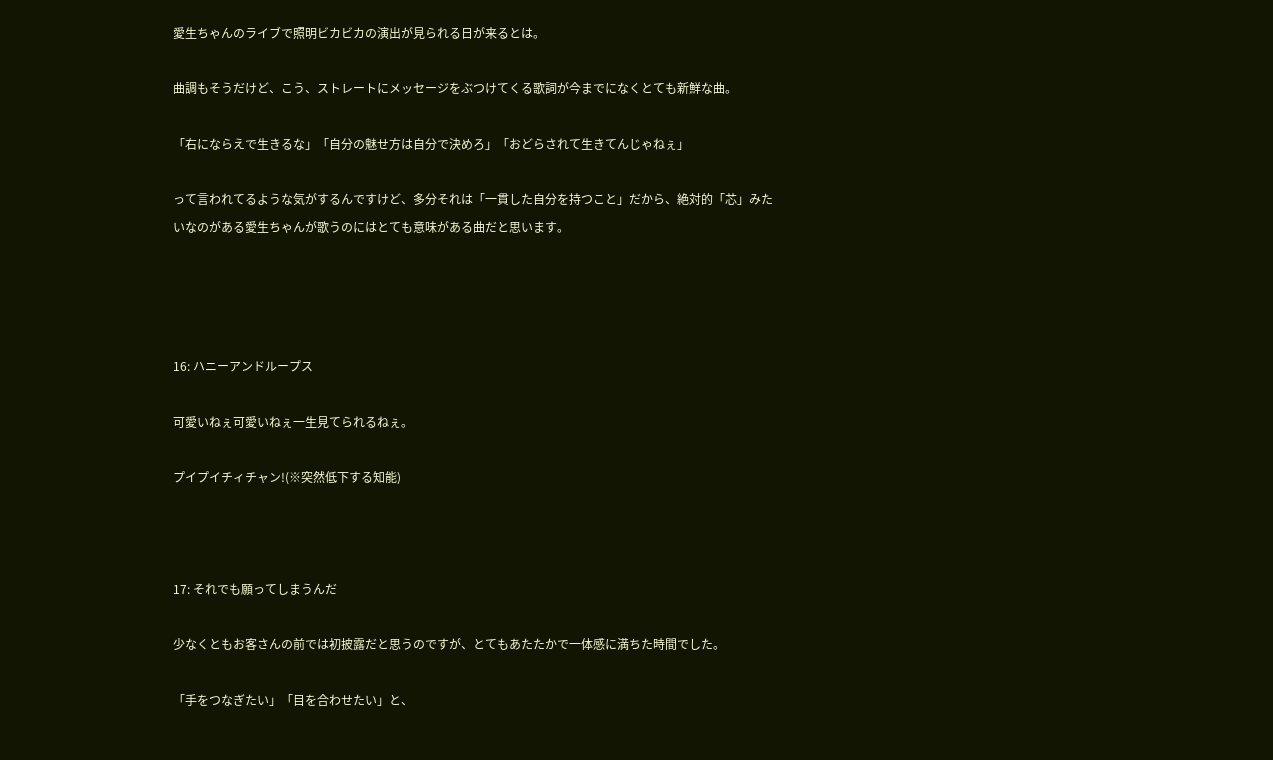愛生ちゃんのライブで照明ビカビカの演出が見られる日が来るとは。

曲調もそうだけど、こう、ストレートにメッセージをぶつけてくる歌詞が今までになくとても新鮮な曲。

「右にならえで生きるな」「自分の魅せ方は自分で決めろ」「おどらされて生きてんじゃねぇ」

って言われてるような気がするんですけど、多分それは「一貫した自分を持つこと」だから、絶対的「芯」みたいなのがある愛生ちゃんが歌うのにはとても意味がある曲だと思います。




16: ハニーアンドループス

可愛いねぇ可愛いねぇ一生見てられるねぇ。

プイプイチィチャン!(※突然低下する知能)



17: それでも願ってしまうんだ

少なくともお客さんの前では初披露だと思うのですが、とてもあたたかで一体感に満ちた時間でした。

「手をつなぎたい」「目を合わせたい」と、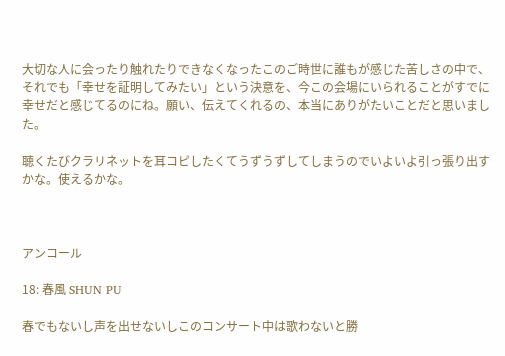大切な人に会ったり触れたりできなくなったこのご時世に誰もが感じた苦しさの中で、それでも「幸せを証明してみたい」という決意を、今この会場にいられることがすでに幸せだと感じてるのにね。願い、伝えてくれるの、本当にありがたいことだと思いました。

聴くたびクラリネットを耳コピしたくてうずうずしてしまうのでいよいよ引っ張り出すかな。使えるかな。



アンコール

18: 春風 SHUN PU

春でもないし声を出せないしこのコンサート中は歌わないと勝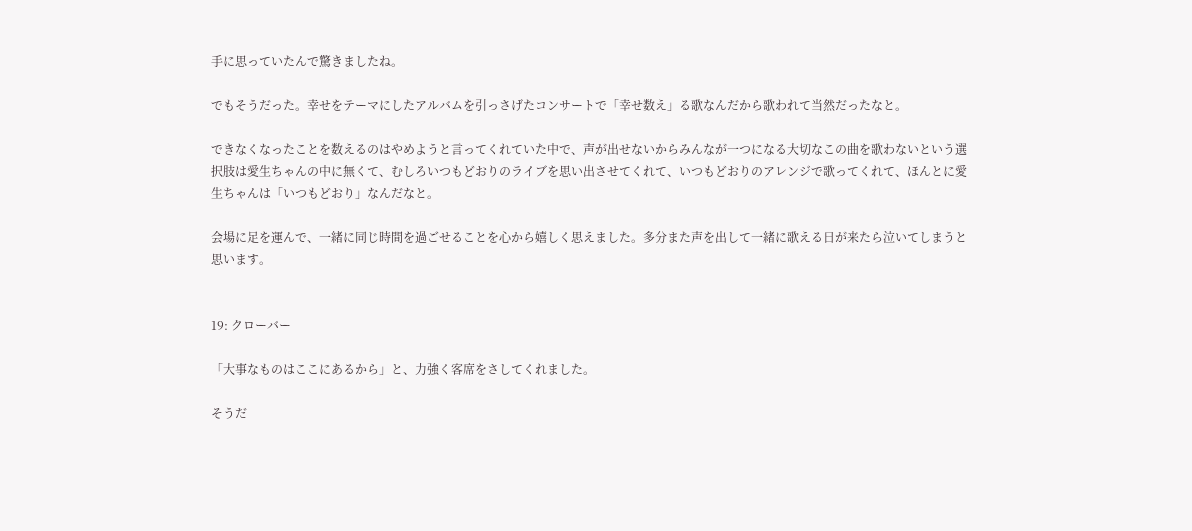手に思っていたんで驚きましたね。

でもそうだった。幸せをテーマにしたアルバムを引っさげたコンサートで「幸せ数え」る歌なんだから歌われて当然だったなと。

できなくなったことを数えるのはやめようと言ってくれていた中で、声が出せないからみんなが一つになる大切なこの曲を歌わないという選択肢は愛生ちゃんの中に無くて、むしろいつもどおりのライブを思い出させてくれて、いつもどおりのアレンジで歌ってくれて、ほんとに愛生ちゃんは「いつもどおり」なんだなと。

会場に足を運んで、一緒に同じ時間を過ごせることを心から嬉しく思えました。多分また声を出して一緒に歌える日が来たら泣いてしまうと思います。


19: クローバー

「大事なものはここにあるから」と、力強く客席をさしてくれました。

そうだ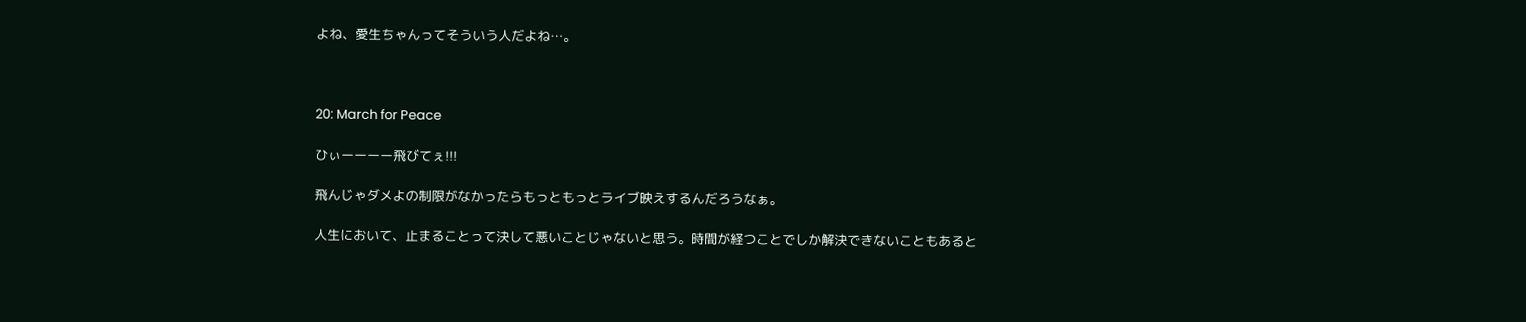よね、愛生ちゃんってそういう人だよね…。



20: March for Peace

ひぃーーーー飛びてぇ!!!

飛んじゃダメよの制限がなかったらもっともっとライブ映えするんだろうなぁ。

人生において、止まることって決して悪いことじゃないと思う。時間が経つことでしか解決できないこともあると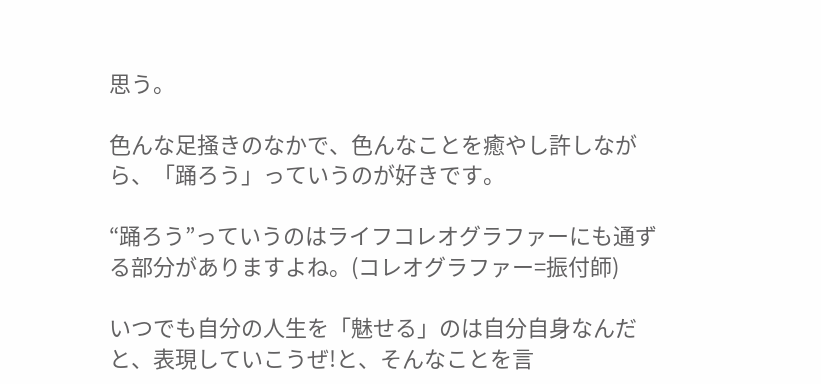思う。

色んな足掻きのなかで、色んなことを癒やし許しながら、「踊ろう」っていうのが好きです。

“踊ろう”っていうのはライフコレオグラファーにも通ずる部分がありますよね。(コレオグラファー=振付師)

いつでも自分の人生を「魅せる」のは自分自身なんだと、表現していこうぜ!と、そんなことを言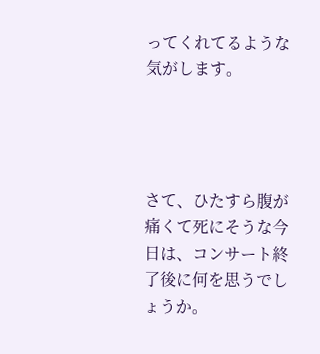ってくれてるような気がします。




さて、ひたすら腹が痛くて死にそうな今日は、コンサート終了後に何を思うでしょうか。